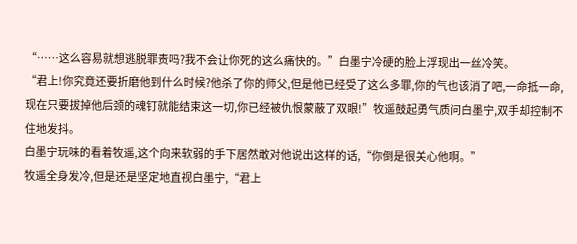“……这么容易就想逃脱罪责吗?我不会让你死的这么痛快的。”白墨宁冷硬的脸上浮现出一丝冷笑。
“君上!你究竟还要折磨他到什么时候?他杀了你的师父,但是他已经受了这么多罪,你的气也该消了吧,一命抵一命,现在只要拔掉他后颈的魂钉就能结束这一切,你已经被仇恨蒙蔽了双眼!”牧遥鼓起勇气质问白墨宁,双手却控制不住地发抖。
白墨宁玩味的看着牧遥,这个向来软弱的手下居然敢对他说出这样的话,“你倒是很关心他啊。”
牧遥全身发冷,但是还是坚定地直视白墨宁,“君上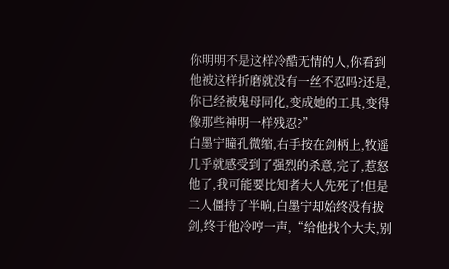你明明不是这样冷酷无情的人,你看到他被这样折磨就没有一丝不忍吗?还是,你已经被鬼母同化,变成她的工具,变得像那些神明一样残忍?”
白墨宁瞳孔微缩,右手按在剑柄上,牧遥几乎就感受到了强烈的杀意,完了,惹怒他了,我可能要比知者大人先死了!但是二人僵持了半晌,白墨宁却始终没有拔剑,终于他冷哼一声,“给他找个大夫,别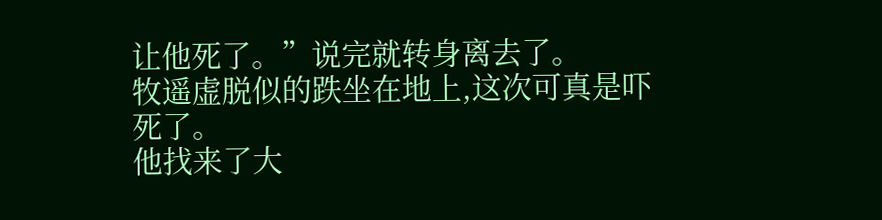让他死了。”说完就转身离去了。
牧遥虚脱似的跌坐在地上,这次可真是吓死了。
他找来了大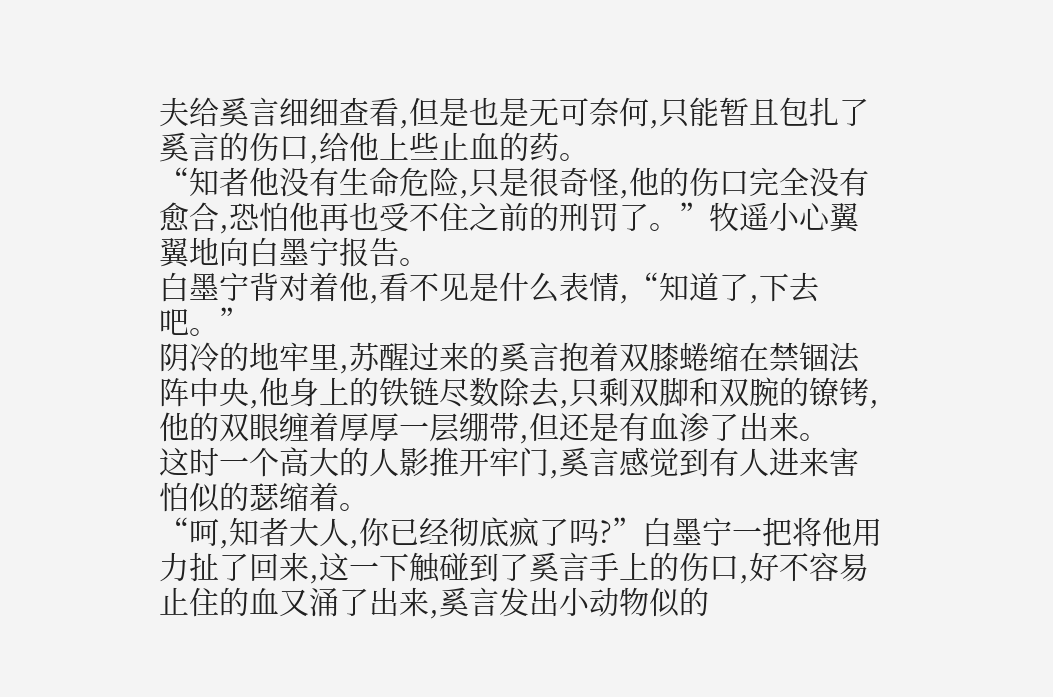夫给奚言细细查看,但是也是无可奈何,只能暂且包扎了奚言的伤口,给他上些止血的药。
“知者他没有生命危险,只是很奇怪,他的伤口完全没有愈合,恐怕他再也受不住之前的刑罚了。”牧遥小心翼翼地向白墨宁报告。
白墨宁背对着他,看不见是什么表情,“知道了,下去吧。”
阴冷的地牢里,苏醒过来的奚言抱着双膝蜷缩在禁锢法阵中央,他身上的铁链尽数除去,只剩双脚和双腕的镣铐,他的双眼缠着厚厚一层绷带,但还是有血渗了出来。
这时一个高大的人影推开牢门,奚言感觉到有人进来害怕似的瑟缩着。
“呵,知者大人,你已经彻底疯了吗?”白墨宁一把将他用力扯了回来,这一下触碰到了奚言手上的伤口,好不容易止住的血又涌了出来,奚言发出小动物似的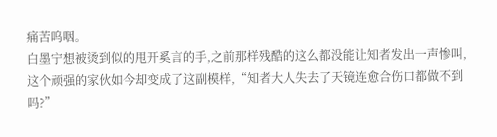痛苦呜咽。
白墨宁想被烫到似的甩开奚言的手,之前那样残酷的这么都没能让知者发出一声惨叫,这个顽强的家伙如今却变成了这副模样,“知者大人失去了天镜连愈合伤口都做不到吗?”